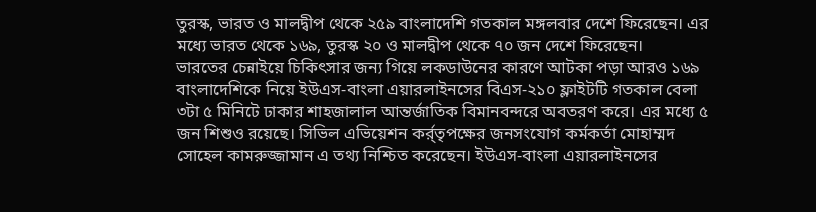তুরস্ক, ভারত ও মালদ্বীপ থেকে ২৫৯ বাংলাদেশি গতকাল মঙ্গলবার দেশে ফিরেছেন। এর মধ্যে ভারত থেকে ১৬৯, তুরস্ক ২০ ও মালদ্বীপ থেকে ৭০ জন দেশে ফিরেছেন।
ভারতের চেন্নাইয়ে চিকিৎসার জন্য গিয়ে লকডাউনের কারণে আটকা পড়া আরও ১৬৯ বাংলাদেশিকে নিয়ে ইউএস-বাংলা এয়ারলাইনসের বিএস-২১০ ফ্লাইটটি গতকাল বেলা ৩টা ৫ মিনিটে ঢাকার শাহজালাল আন্তর্জাতিক বিমানবন্দরে অবতরণ করে। এর মধ্যে ৫ জন শিশুও রয়েছে। সিভিল এভিয়েশন কর্র্তৃপক্ষের জনসংযোগ কর্মকর্তা মোহাম্মদ সোহেল কামরুজ্জামান এ তথ্য নিশ্চিত করেছেন। ইউএস-বাংলা এয়ারলাইনসের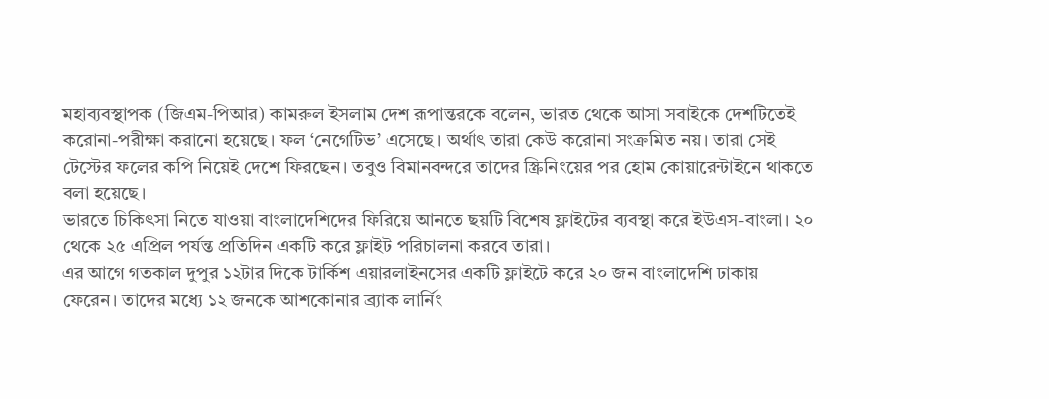মহাব্যবস্থাপক (জিএম-পিআর) কামরুল ইসলাম দেশ রূপান্তরকে বলেন, ভারত থেকে আসা সবাইকে দেশটিতেই করোনা-পরীক্ষা করানো হয়েছে। ফল ‘নেগেটিভ’ এসেছে। অর্থাৎ তারা কেউ করোনা সংক্রমিত নয়। তারা সেই টেস্টের ফলের কপি নিয়েই দেশে ফিরছেন। তবুও বিমানবন্দরে তাদের স্ক্রিনিংয়ের পর হোম কোয়ারেন্টাইনে থাকতে বলা হয়েছে।
ভারতে চিকিৎসা নিতে যাওয়া বাংলাদেশিদের ফিরিয়ে আনতে ছয়টি বিশেষ ফ্লাইটের ব্যবস্থা করে ইউএস-বাংলা। ২০ থেকে ২৫ এপ্রিল পর্যন্ত প্রতিদিন একটি করে ফ্লাইট পরিচালনা করবে তারা।
এর আগে গতকাল দুপুর ১২টার দিকে টার্কিশ এয়ারলাইনসের একটি ফ্লাইটে করে ২০ জন বাংলাদেশি ঢাকায় ফেরেন। তাদের মধ্যে ১২ জনকে আশকোনার ব্র্যাক লার্নিং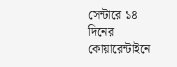সেন্টারে ১৪ দিনের কোয়ারেন্টাইনে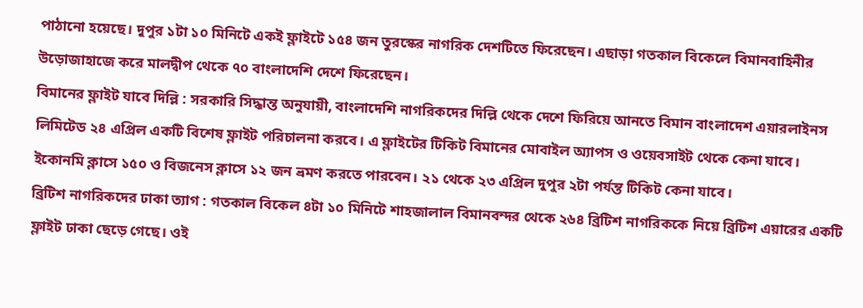পাঠানো হয়েছে। দুপুর ১টা ১০ মিনিটে একই ফ্লাইটে ১৫৪ জন তুরস্কের নাগরিক দেশটিতে ফিরেছেন। এছাড়া গতকাল বিকেলে বিমানবাহিনীর উড়োজাহাজে করে মালদ্বীপ থেকে ৭০ বাংলাদেশি দেশে ফিরেছেন।
বিমানের ফ্লাইট যাবে দিল্লি : সরকারি সিদ্ধান্ত অনুযায়ী, বাংলাদেশি নাগরিকদের দিল্লি থেকে দেশে ফিরিয়ে আনতে বিমান বাংলাদেশ এয়ারলাইনস লিমিটেড ২৪ এপ্রিল একটি বিশেষ ফ্লাইট পরিচালনা করবে। এ ফ্লাইটের টিকিট বিমানের মোবাইল অ্যাপস ও ওয়েবসাইট থেকে কেনা যাবে। ইকোনমি ক্লাসে ১৫০ ও বিজনেস ক্লাসে ১২ জন ভ্রমণ করতে পারবেন। ২১ থেকে ২৩ এপ্রিল দুপুর ২টা পর্যন্ত টিকিট কেনা যাবে।
ব্রিটিশ নাগরিকদের ঢাকা ত্যাগ : গতকাল বিকেল ৪টা ১০ মিনিটে শাহজালাল বিমানবন্দর থেকে ২৬৪ ব্রিটিশ নাগরিককে নিয়ে ব্রিটিশ এয়ারের একটি ফ্লাইট ঢাকা ছেড়ে গেছে। ওই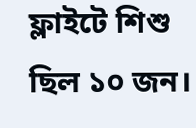ফ্লাইটে শিশু ছিল ১০ জন।